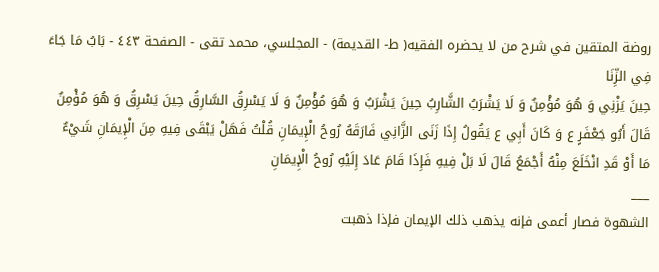روضة المتقين في شرح من لا يحضره الفقيه( ط- القديمة) - المجلسي، محمد تقى - الصفحة ٤٤٣ - بَابُ مَا جَاءَ فِي الزِّنَا
حِينَ يَزْنِي وَ هُوَ مُؤْمِنٌ وَ لَا يَشْرَبُ الشَّارِبُ حِينَ يَشْرَبُ وَ هُوَ مُؤْمِنٌ وَ لَا يَسْرِقُ السَّارِقُ حِينَ يَسْرِقُ وَ هُوَ مُؤْمِنٌ قَالَ أَبُو جَعْفَرٍ ع وَ كَانَ أَبِي ع يَقُولُ إِذَا زَنَى الزَّانِي فَارَقَهُ رُوحُ الْإِيمَانِ قُلْتُ فَهَلْ يَبْقَى فِيهِ مِنَ الْإِيمَانِ شَيْءٌ مَا أَوْ قَدِ انْخَلَعَ مِنْهُ أَجْمَعُ قَالَ لَا بَلْ فِيهِ فَإِذَا قَامَ عَادَ إِلَيْهِ رُوحُ الْإِيمَانِ
___
الشهوة فصار أعمى فإنه يذهب ذلك الإيمان فإذا ذهبت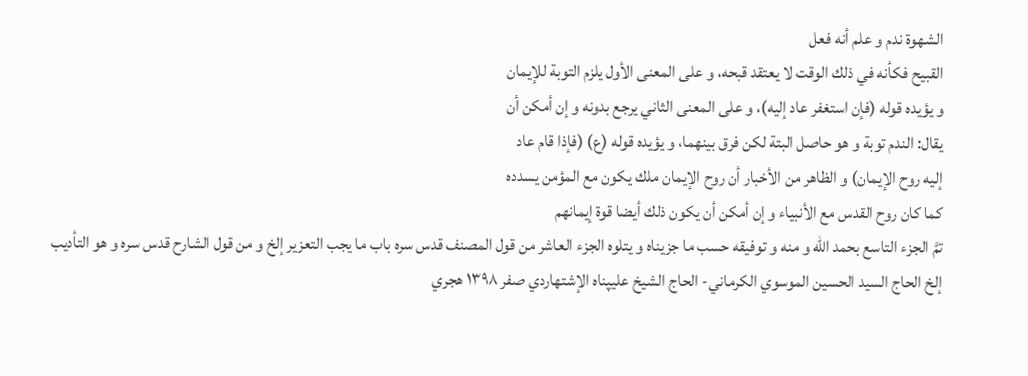الشهوة ندم و علم أنه فعل
القبيح فكأنه في ذلك الوقت لا يعتقد قبحه، و على المعنى الأول يلزم التوبة للإيمان
و يؤيده قوله (فإن استغفر عاد إليه)، و على المعنى الثاني يرجع بدونه و إن أمكن أن
يقال: الندم توبة و هو حاصل البتة لكن فرق بينهما، و يؤيده قوله (ع) (فإذا قام عاد
إليه روح الإيمان) و الظاهر من الأخبار أن روح الإيمان ملك يكون مع المؤمن يسدده
كما كان روح القدس مع الأنبياء و إن أمكن أن يكون ذلك أيضا قوة إيمانهم
تمَّ الجزء التاسع بحمد الله و منه و توفيقه حسب ما جزيناه و يتلوه الجزء العاشر من قول المصنف قدس سره باب ما يجب التعزير إلخ و من قول الشارح قدس سره و هو التأديب إلخ الحاج السيد الحسين الموسوي الكرماني- الحاج الشيخ عليپناه الإشتهاردي صفر ١٣٩٨ هجري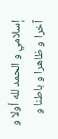إسلامي و الحمد لله أولا و آخرا و ظاهرا و باطنا و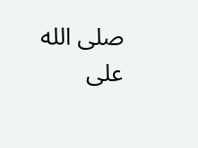صلى الله على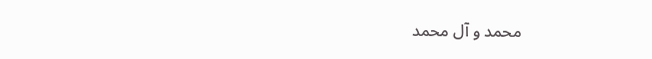محمد و آل محمد